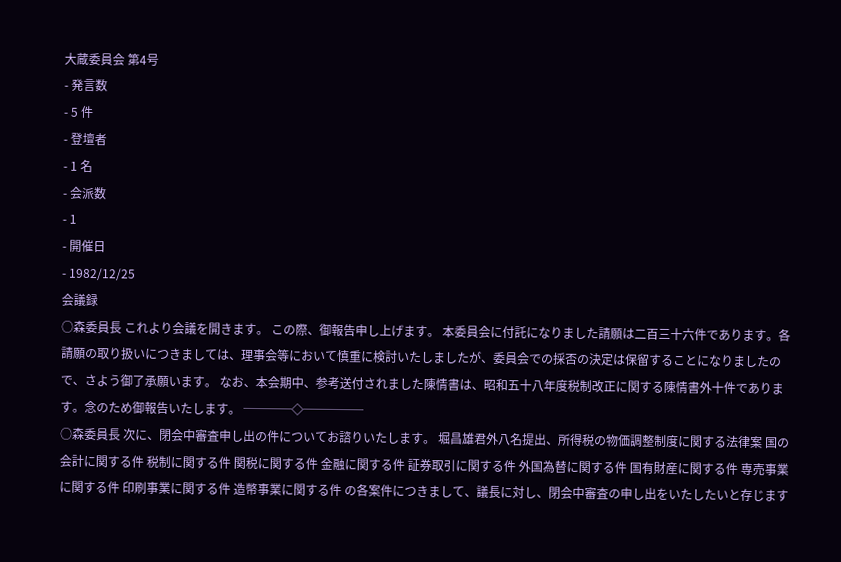大蔵委員会 第4号
- 発言数
- 5 件
- 登壇者
- 1 名
- 会派数
- 1
- 開催日
- 1982/12/25
会議録
○森委員長 これより会議を開きます。 この際、御報告申し上げます。 本委員会に付託になりました請願は二百三十六件であります。各請願の取り扱いにつきましては、理事会等において慎重に検討いたしましたが、委員会での採否の決定は保留することになりましたので、さよう御了承願います。 なお、本会期中、参考送付されました陳情書は、昭和五十八年度税制改正に関する陳情書外十件であります。念のため御報告いたします。 ────◇─────
○森委員長 次に、閉会中審査申し出の件についてお諮りいたします。 堀昌雄君外八名提出、所得税の物価調整制度に関する法律案 国の会計に関する件 税制に関する件 関税に関する件 金融に関する件 証券取引に関する件 外国為替に関する件 国有財産に関する件 専売事業に関する件 印刷事業に関する件 造幣事業に関する件 の各案件につきまして、議長に対し、閉会中審査の申し出をいたしたいと存じます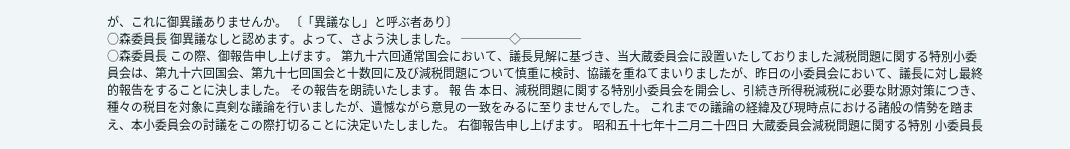が、これに御異議ありませんか。 〔「異議なし」と呼ぶ者あり〕
○森委員長 御異議なしと認めます。よって、さよう決しました。 ────◇─────
○森委員長 この際、御報告申し上げます。 第九十六回通常国会において、議長見解に基づき、当大蔵委員会に設置いたしておりました減税問題に関する特別小委員会は、第九十六回国会、第九十七回国会と十数回に及び減税問題について慎重に検討、協議を重ねてまいりましたが、昨日の小委員会において、議長に対し最終的報告をすることに決しました。 その報告を朗読いたします。 報 告 本日、減税問題に関する特別小委員会を開会し、引続き所得税減税に必要な財源対策につき、種々の税目を対象に真剣な議論を行いましたが、遺憾ながら意見の一致をみるに至りませんでした。 これまでの議論の経緯及び現時点における諸般の情勢を踏まえ、本小委員会の討議をこの際打切ることに決定いたしました。 右御報告申し上げます。 昭和五十七年十二月二十四日 大蔵委員会減税問題に関する特別 小委員長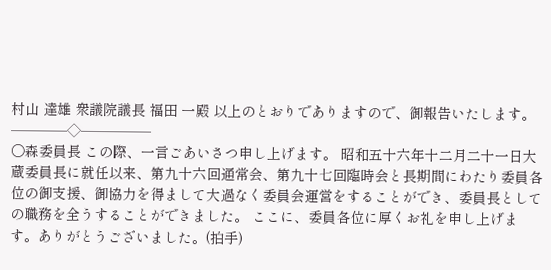村山 達雄 衆議院議長 福田 一殿 以上のとおりでありますので、御報告いたします。 ────◇─────
○森委員長 この際、一言ごあいさつ申し上げます。 昭和五十六年十二月二十一日大蔵委員長に就任以来、第九十六回通常会、第九十七回臨時会と長期間にわたり委員各位の御支援、御協力を得まして大過なく委員会運営をすることができ、委員長としての職務を全うすることができました。 ここに、委員各位に厚くお礼を申し上げます。ありがとうございました。(拍手)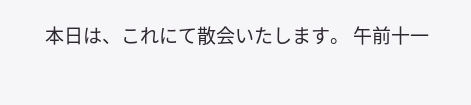本日は、これにて散会いたします。 午前十一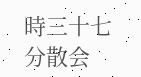時三十七分散会